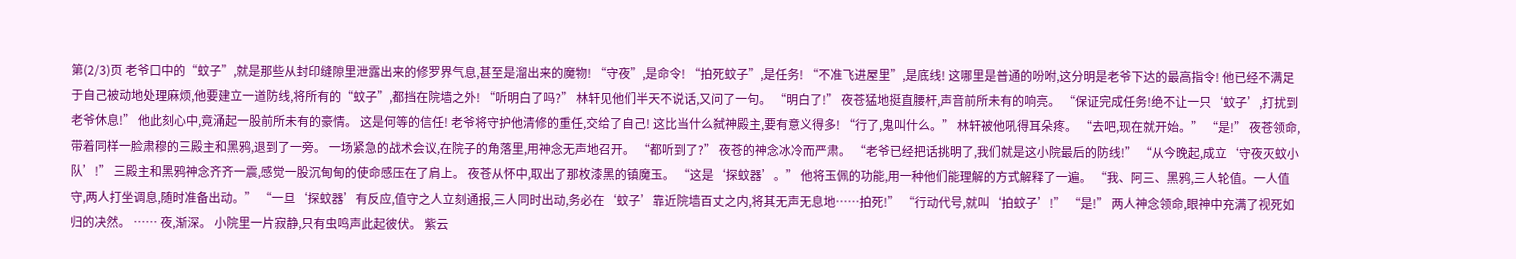第(2/3)页 老爷口中的“蚊子”,就是那些从封印缝隙里泄露出来的修罗界气息,甚至是溜出来的魔物! “守夜”,是命令! “拍死蚊子”,是任务! “不准飞进屋里”,是底线! 这哪里是普通的吩咐,这分明是老爷下达的最高指令! 他已经不满足于自己被动地处理麻烦,他要建立一道防线,将所有的“蚊子”,都挡在院墙之外! “听明白了吗?” 林轩见他们半天不说话,又问了一句。 “明白了!” 夜苍猛地挺直腰杆,声音前所未有的响亮。 “保证完成任务!绝不让一只‘蚊子’,打扰到老爷休息!” 他此刻心中,竟涌起一股前所未有的豪情。 这是何等的信任! 老爷将守护他清修的重任,交给了自己! 这比当什么弑神殿主,要有意义得多! “行了,鬼叫什么。” 林轩被他吼得耳朵疼。 “去吧,现在就开始。” “是!” 夜苍领命,带着同样一脸肃穆的三殿主和黑鸦,退到了一旁。 一场紧急的战术会议,在院子的角落里,用神念无声地召开。 “都听到了?” 夜苍的神念冰冷而严肃。 “老爷已经把话挑明了,我们就是这小院最后的防线!” “从今晚起,成立‘守夜灭蚊小队’!” 三殿主和黑鸦神念齐齐一震,感觉一股沉甸甸的使命感压在了肩上。 夜苍从怀中,取出了那枚漆黑的镇魔玉。 “这是‘探蚊器’。” 他将玉佩的功能,用一种他们能理解的方式解释了一遍。 “我、阿三、黑鸦,三人轮值。一人值守,两人打坐调息,随时准备出动。” “一旦‘探蚊器’有反应,值守之人立刻通报,三人同时出动,务必在‘蚊子’靠近院墙百丈之内,将其无声无息地……拍死!” “行动代号,就叫‘拍蚊子’!” “是!” 两人神念领命,眼神中充满了视死如归的决然。 …… 夜,渐深。 小院里一片寂静,只有虫鸣声此起彼伏。 紫云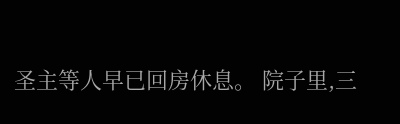圣主等人早已回房休息。 院子里,三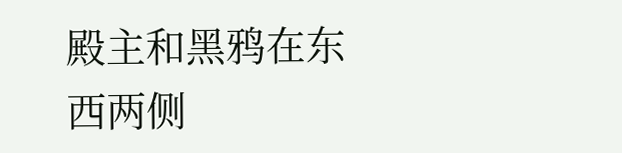殿主和黑鸦在东西两侧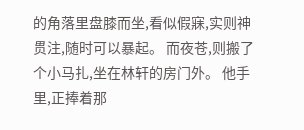的角落里盘膝而坐,看似假寐,实则神贯注,随时可以暴起。 而夜苍,则搬了个小马扎,坐在林轩的房门外。 他手里,正捧着那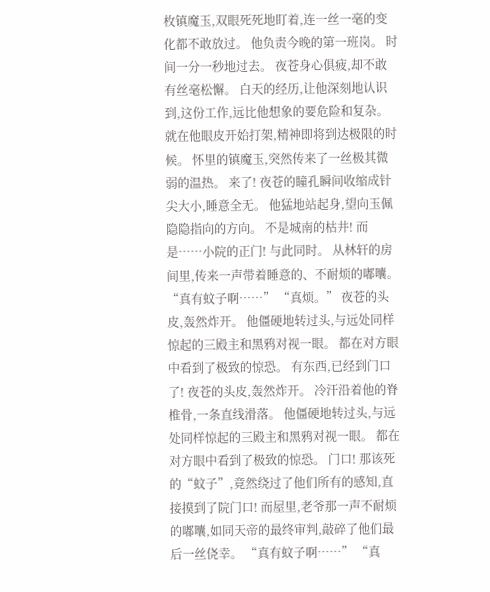枚镇魔玉,双眼死死地盯着,连一丝一毫的变化都不敢放过。 他负责今晚的第一班岗。 时间一分一秒地过去。 夜苍身心俱疲,却不敢有丝毫松懈。 白天的经历,让他深刻地认识到,这份工作,远比他想象的要危险和复杂。 就在他眼皮开始打架,精神即将到达极限的时候。 怀里的镇魔玉,突然传来了一丝极其微弱的温热。 来了! 夜苍的瞳孔瞬间收缩成针尖大小,睡意全无。 他猛地站起身,望向玉佩隐隐指向的方向。 不是城南的枯井! 而是……小院的正门! 与此同时。 从林轩的房间里,传来一声带着睡意的、不耐烦的嘟囔。 “真有蚊子啊……” “真烦。” 夜苍的头皮,轰然炸开。 他僵硬地转过头,与远处同样惊起的三殿主和黑鸦对视一眼。 都在对方眼中看到了极致的惊恐。 有东西,已经到门口了! 夜苍的头皮,轰然炸开。 冷汗沿着他的脊椎骨,一条直线滑落。 他僵硬地转过头,与远处同样惊起的三殿主和黑鸦对视一眼。 都在对方眼中看到了极致的惊恐。 门口! 那该死的“蚊子”,竟然绕过了他们所有的感知,直接摸到了院门口! 而屋里,老爷那一声不耐烦的嘟囔,如同天帝的最终审判,敲碎了他们最后一丝侥幸。 “真有蚊子啊……” “真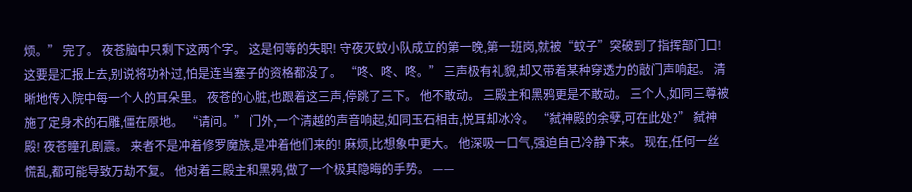烦。” 完了。 夜苍脑中只剩下这两个字。 这是何等的失职! 守夜灭蚊小队成立的第一晚,第一班岗,就被“蚊子”突破到了指挥部门口! 这要是汇报上去,别说将功补过,怕是连当塞子的资格都没了。 “咚、咚、咚。” 三声极有礼貌,却又带着某种穿透力的敲门声响起。 清晰地传入院中每一个人的耳朵里。 夜苍的心脏,也跟着这三声,停跳了三下。 他不敢动。 三殿主和黑鸦更是不敢动。 三个人,如同三尊被施了定身术的石雕,僵在原地。 “请问。” 门外,一个清越的声音响起,如同玉石相击,悦耳却冰冷。 “弑神殿的余孽,可在此处?” 弑神殿! 夜苍瞳孔剧震。 来者不是冲着修罗魔族,是冲着他们来的! 麻烦,比想象中更大。 他深吸一口气,强迫自己冷静下来。 现在,任何一丝慌乱,都可能导致万劫不复。 他对着三殿主和黑鸦,做了一个极其隐晦的手势。 ——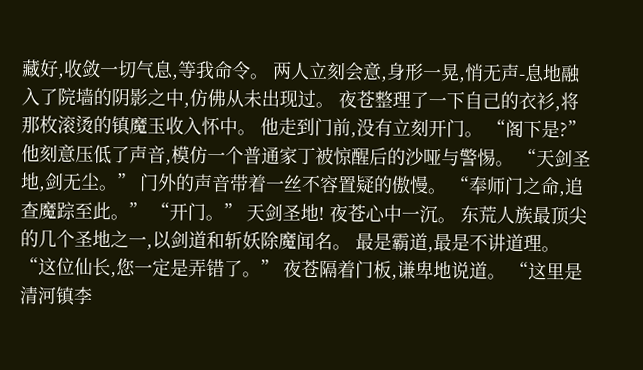藏好,收敛一切气息,等我命令。 两人立刻会意,身形一晃,悄无声-息地融入了院墙的阴影之中,仿佛从未出现过。 夜苍整理了一下自己的衣衫,将那枚滚烫的镇魔玉收入怀中。 他走到门前,没有立刻开门。 “阁下是?” 他刻意压低了声音,模仿一个普通家丁被惊醒后的沙哑与警惕。 “天剑圣地,剑无尘。” 门外的声音带着一丝不容置疑的傲慢。 “奉师门之命,追查魔踪至此。” “开门。” 天剑圣地! 夜苍心中一沉。 东荒人族最顶尖的几个圣地之一,以剑道和斩妖除魔闻名。 最是霸道,最是不讲道理。 “这位仙长,您一定是弄错了。” 夜苍隔着门板,谦卑地说道。 “这里是清河镇李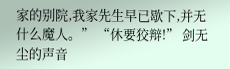家的别院,我家先生早已歇下,并无什么魔人。” “休要狡辩!” 剑无尘的声音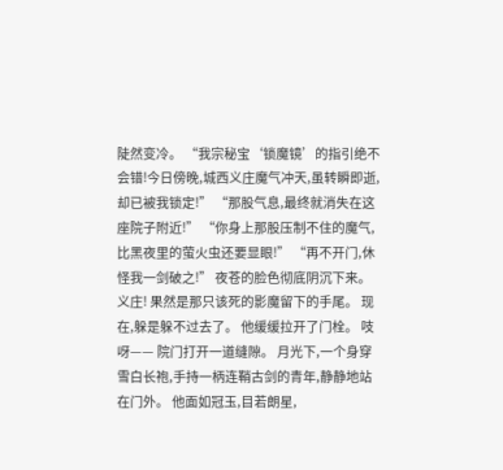陡然变冷。 “我宗秘宝‘锁魔镜’的指引绝不会错!今日傍晚,城西义庄魔气冲天,虽转瞬即逝,却已被我锁定!” “那股气息,最终就消失在这座院子附近!” “你身上那股压制不住的魔气,比黑夜里的萤火虫还要显眼!” “再不开门,休怪我一剑破之!” 夜苍的脸色彻底阴沉下来。 义庄! 果然是那只该死的影魔留下的手尾。 现在,躲是躲不过去了。 他缓缓拉开了门栓。 吱呀—— 院门打开一道缝隙。 月光下,一个身穿雪白长袍,手持一柄连鞘古剑的青年,静静地站在门外。 他面如冠玉,目若朗星,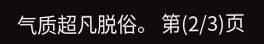气质超凡脱俗。 第(2/3)页